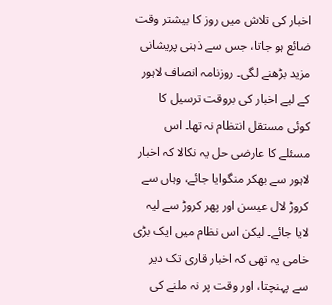اخبار کی تلاش میں روز کا بیشتر وقت ضائع ہو جاتا، جس سے ذہنی پریشانی مزید بڑھنے لگی۔ روزنامہ انصاف لاہور کے لیے اخبار کی بروقت ترسیل کا کوئی مستقل انتظام نہ تھا۔ اس مسئلے کا عارضی حل یہ نکالا کہ اخبار لاہور سے بھکر منگوایا جائے، وہاں سے کروڑ لال عیسن اور پھر کروڑ سے لیہ لایا جائے۔ لیکن اس نظام میں ایک بڑی خامی یہ تھی کہ اخبار قاری تک دیر سے پہنچتا، اور وقت پر نہ ملنے کی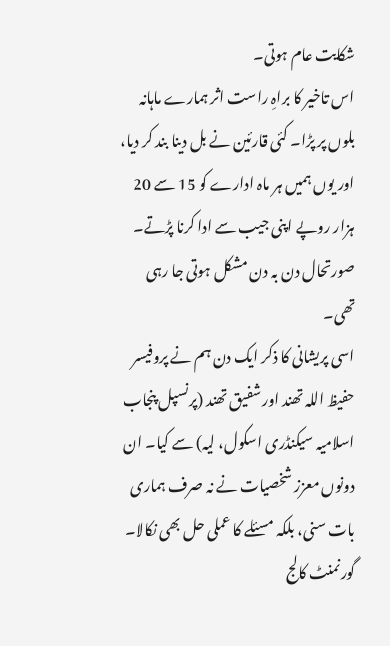شکایت عام ہوتی۔
اس تاخیر کا براہِ راست اثر ہمارے ماہانہ بلوں پر پڑا۔ کئی قارئین نے بل دینا بند کر دیا، اور یوں ہمیں ہر ماہ ادارے کو 15 سے 20 ہزار روپے اپنی جیب سے ادا کرنا پڑتے۔ صورتحال دن بہ دن مشکل ہوتی جا رہی تھی۔
اسی پریشانی کا ذکر ایک دن ہم نے پروفیسر حفیظ اللہ تھند اور شفیق تھند (پرنسپل پنجاب اسلامیہ سیکنڈری اسکول، لیہ) سے کیا۔ ان دونوں معزز شخصیات نے نہ صرف ہماری بات سنی، بلکہ مسئلے کا عملی حل بھی نکالا۔ گورنمنٹ کالج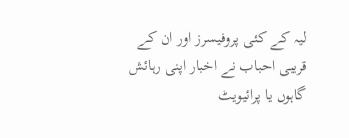لیہ کے کئی پروفیسرز اور ان کے قریبی احباب نے اخبار اپنی رہائش گاہوں یا پرائیویٹ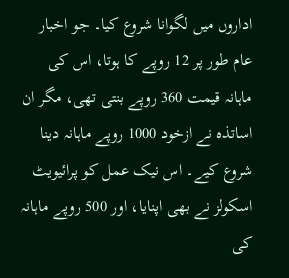اداروں میں لگوانا شروع کیا۔ جو اخبار عام طور پر 12 روپے کا ہوتا، اس کی ماہانہ قیمت 360 روپے بنتی تھی، مگر ان اساتذہ نے ازخود 1000 روپے ماہانہ دینا شروع کیے۔ اس نیک عمل کو پرائیویٹ اسکولز نے بھی اپنایا، اور 500 روپے ماہانہ کی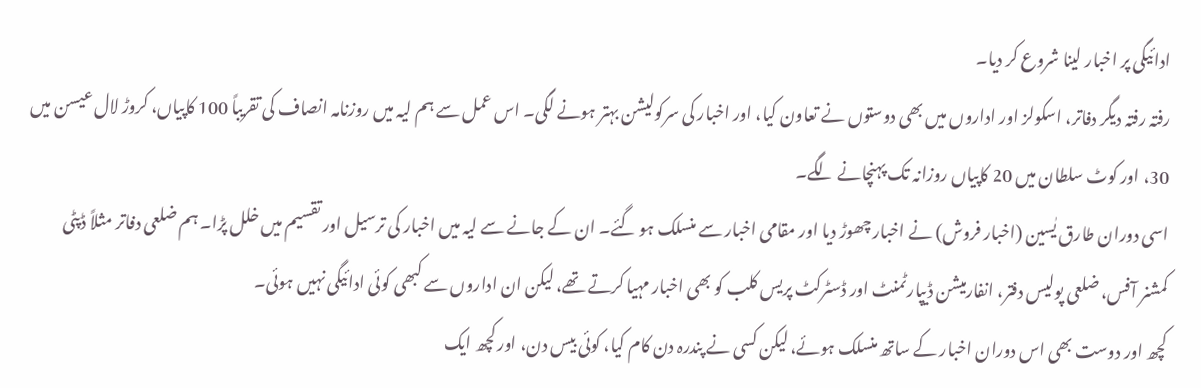ادائیگی پر اخبار لینا شروع کر دیا۔
رفتہ رفتہ دیگر دفاتر، اسکولز اور اداروں میں بھی دوستوں نے تعاون کیا، اور اخبار کی سرکولیشن بہتر ہونے لگی۔ اس عمل سے ہم لیہ میں روزنامہ انصاف کی تقریباً 100 کاپیاں، کروڑ لال عیسن میں 30، اور کوٹ سلطان میں 20 کاپیاں روزانہ تک پہنچانے لگے۔
اسی دوران طارق یٰسین (اخبار فروش) نے اخبار چھوڑ دیا اور مقامی اخبار سے منسلک ہو گئے۔ ان کے جانے سے لیہ میں اخبار کی ترسیل اور تقسیم میں خلل پڑا۔ ہم ضلعی دفاتر مثلاً ڈپٹی کمشنر آفس، ضلعی پولیس دفتر، انفارمیشن ڈیپارٹمنٹ اور ڈسٹرکٹ پریس کلب کو بھی اخبار مہیا کرتے تھے، لیکن ان اداروں سے کبھی کوئی ادائیگی نہیں ہوئی۔
کچھ اور دوست بھی اس دوران اخبار کے ساتھ منسلک ہوئے، لیکن کسی نے پندرہ دن کام کیا، کوئی بیس دن، اور کچھ ایک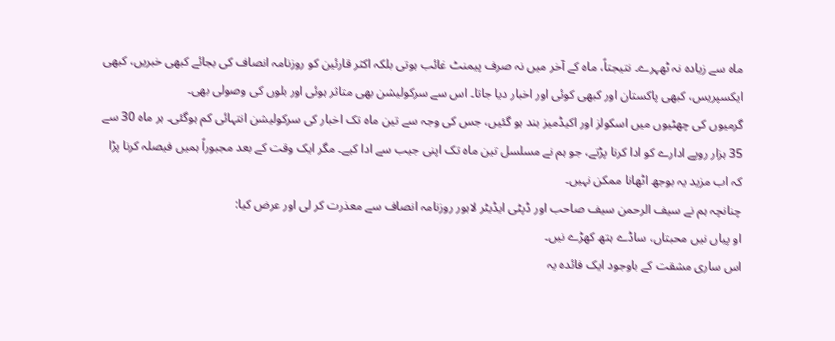ماہ سے زیادہ نہ ٹھہرے۔ نتیجتاً، ماہ کے آخر میں نہ صرف پیمنٹ غائب ہوتی بلکہ اکثر قارئین کو روزنامہ انصاف کی بجائے کبھی خبریں، کبھی ایکسپریس، کبھی پاکستان اور کبھی کوئی اور اخبار دیا جاتا۔ اس سے سرکولیشن بھی متاثر ہوئی اور بلوں کی وصولی بھی۔
گرمیوں کی چھٹیوں میں اسکولز اور اکیڈمیز بند ہو گئیں، جس کی وجہ سے تین ماہ تک اخبار کی سرکولیشن انتہائی کم ہوگئی۔ ہر ماہ 30 سے 35 ہزار روپے ادارے کو ادا کرنا پڑتے، جو ہم نے مسلسل تین ماہ تک اپنی جیب سے ادا کیے۔ مگر ایک وقت کے بعد مجبوراً ہمیں فیصلہ کرنا پڑا کہ اب مزید یہ بوجھ اٹھانا ممکن نہیں۔
چنانچہ ہم نے سیف الرحمن سیف صاحب اور ڈپٹی ایڈیٹر لاہور روزنامہ انصاف سے معذرت کر لی اور عرض کیا:
او پیاں نیں محبتاں، ساڈے ہتھ کھڑے نیں۔
اس ساری مشقت کے باوجود ایک فائدہ یہ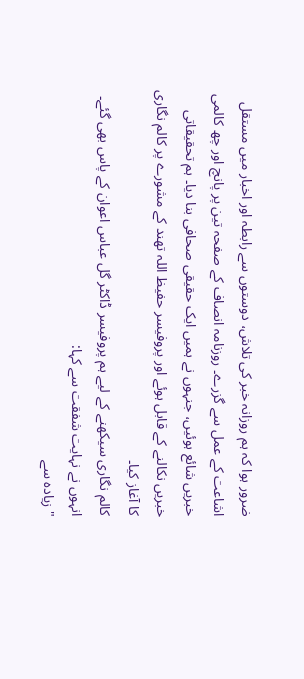ضرور ہوا کہ ہم روزانہ خبر کی تلاش، دوستوں سے رابطہ اور اخبار میں مستقل اشاعت کے عمل سے گزرے۔ روزنامہ انصاف کے صفحہ تین پر پانچ اور چھ کالمی خبریں شائع ہوئیں، جنہوں نے ہمیں ایک حقیقی صحافی بنا دیا۔ ہم تحقیقاتی خبریں نکالنے کے قابل ہوئے اور پروفیسر حفیظ اللہ تھند کے مشورے پر کالم نگاری کا آغاز کیا۔
کالم نگاری سیکھنے کے لیے ہم پروفیسر ڈاکٹر گل عباس اعوان کے پاس بھی گئے۔ انہوں نے نہایت شفقت سے کہا:
"زیادہ سے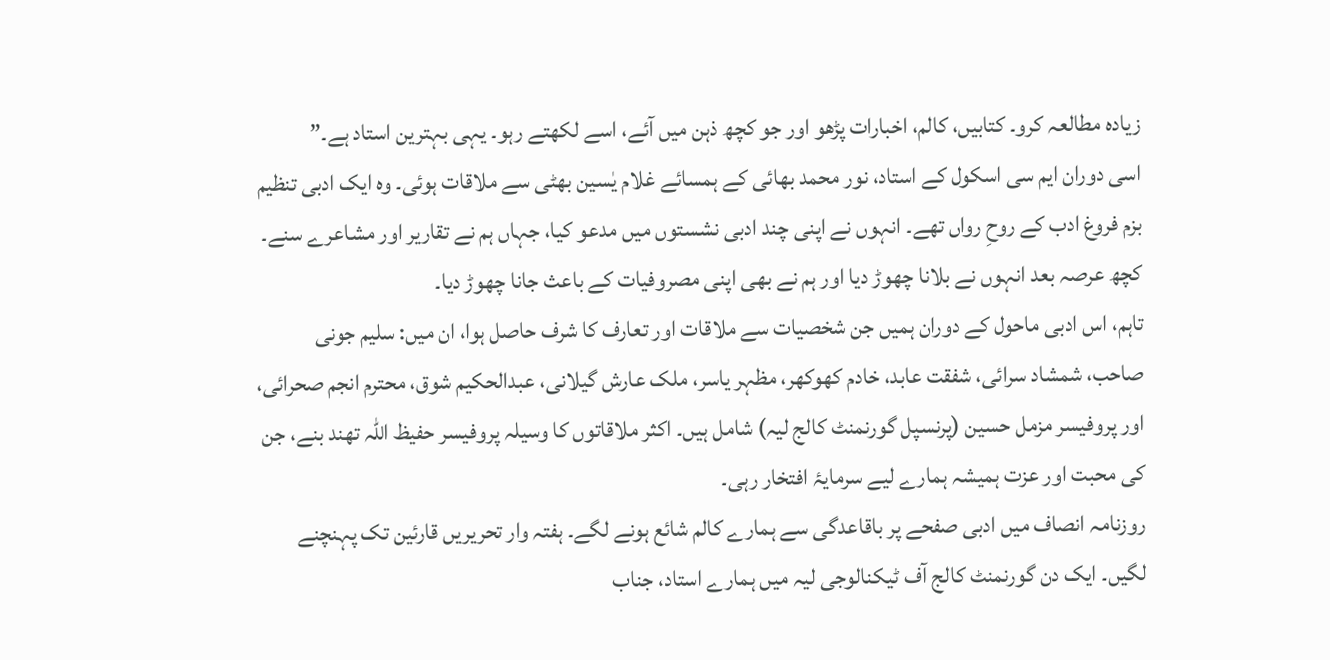زیادہ مطالعہ کرو۔ کتابیں، کالم، اخبارات پڑھو اور جو کچھ ذہن میں آئے، اسے لکھتے رہو۔ یہی بہترین استاد ہے۔”
اسی دوران ایم سی اسکول کے استاد، نور محمد بھائی کے ہمسائے غلام یٰسین بھٹی سے ملاقات ہوئی۔ وہ ایک ادبی تنظیم بزم فروغ ادب کے روحِ رواں تھے۔ انہوں نے اپنی چند ادبی نشستوں میں مدعو کیا، جہاں ہم نے تقاریر اور مشاعرے سنے۔ کچھ عرصہ بعد انہوں نے بلانا چھوڑ دیا اور ہم نے بھی اپنی مصروفیات کے باعث جانا چھوڑ دیا۔
تاہم، اس ادبی ماحول کے دوران ہمیں جن شخصیات سے ملاقات اور تعارف کا شرف حاصل ہوا، ان میں: سلیم جونی صاحب، شمشاد سرائی، شفقت عابد، خادم کھوکھر، مظہر یاسر، ملک عارش گیلانی، عبدالحکیم شوق، محترم انجم صحرائی، اور پروفیسر مزمل حسین (پرنسپل گورنمنٹ کالج لیہ) شامل ہیں۔ اکثر ملاقاتوں کا وسیلہ پروفیسر حفیظ اللہ تھند بنے، جن کی محبت اور عزت ہمیشہ ہمارے لیے سرمایۂ افتخار رہی۔
روزنامہ انصاف میں ادبی صفحے پر باقاعدگی سے ہمارے کالم شائع ہونے لگے۔ ہفتہ وار تحریریں قارئین تک پہنچنے لگیں۔ ایک دن گورنمنٹ کالج آف ٹیکنالوجی لیہ میں ہمارے استاد، جناب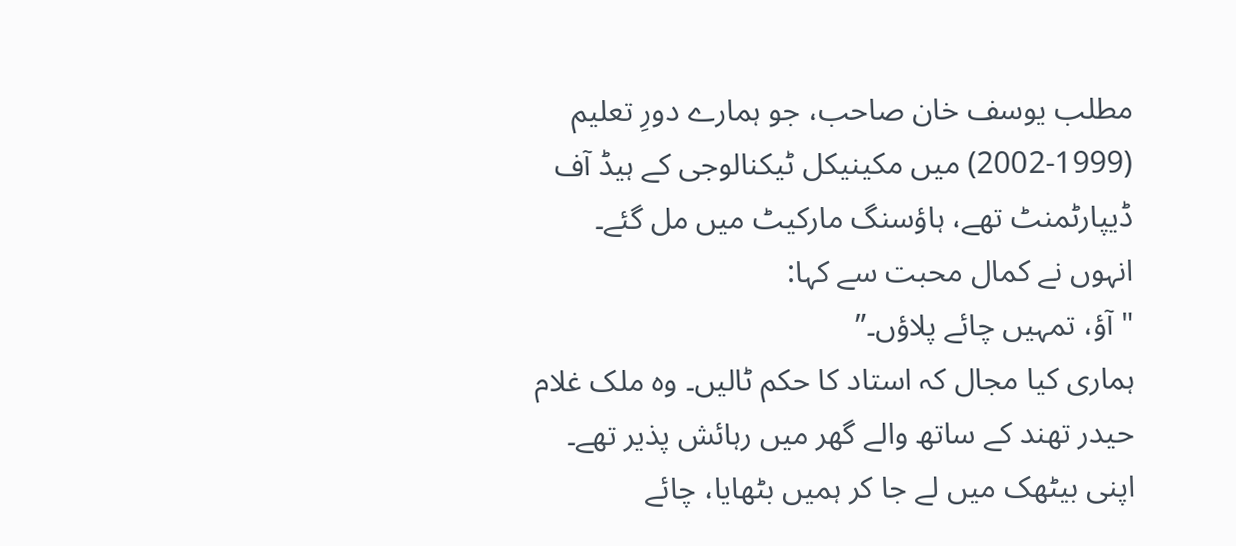مطلب یوسف خان صاحب، جو ہمارے دورِ تعلیم (1999-2002) میں مکینیکل ٹیکنالوجی کے ہیڈ آف ڈیپارٹمنٹ تھے، ہاؤسنگ مارکیٹ میں مل گئے۔
انہوں نے کمال محبت سے کہا:
"آؤ، تمہیں چائے پلاؤں۔”
ہماری کیا مجال کہ استاد کا حکم ٹالیں۔ وہ ملک غلام حیدر تھند کے ساتھ والے گھر میں رہائش پذیر تھے۔ اپنی بیٹھک میں لے جا کر ہمیں بٹھایا، چائے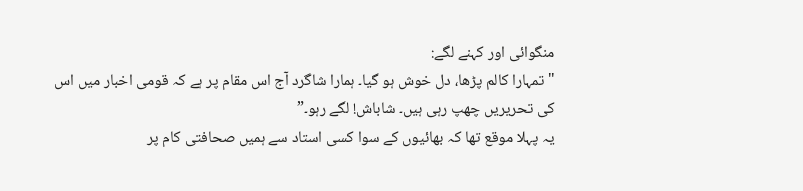منگوائی اور کہنے لگے:
"تمہارا کالم پڑھا، دل خوش ہو گیا۔ ہمارا شاگرد آج اس مقام پر ہے کہ قومی اخبار میں اس کی تحریریں چھپ رہی ہیں۔ شاباش! لگے رہو۔”
یہ پہلا موقع تھا کہ بھائیوں کے سوا کسی استاد سے ہمیں صحافتی کام پر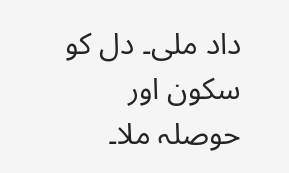داد ملی۔ دل کو سکون اور حوصلہ ملا۔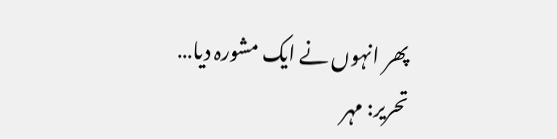پھر انہوں نے ایک مشورہ دیا…
تحریر: مہر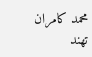محمد کامران تھند